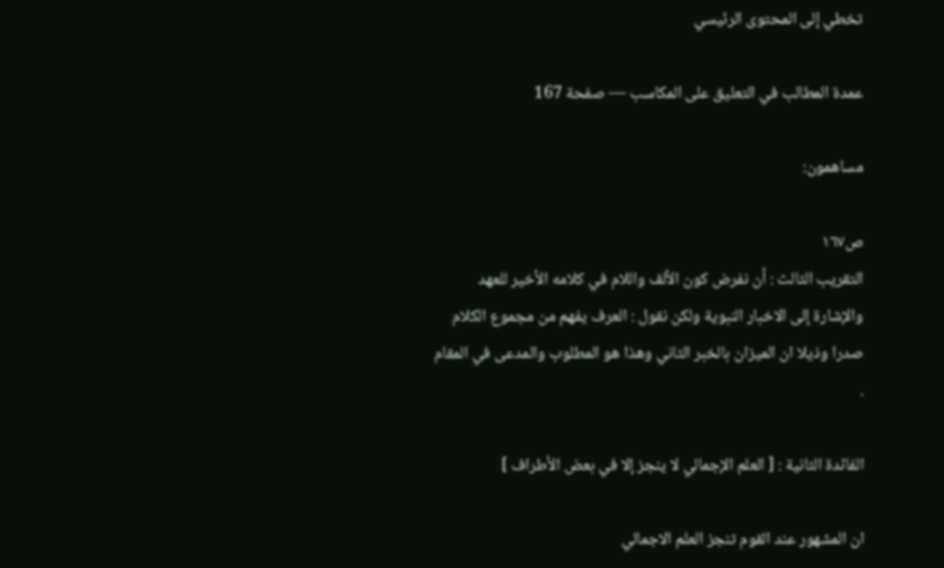تخطي إلى المحتوى الرئيسي

عمدة المطالب في التعليق على المكاسب — صفحة 167

مساهمون:

ص١٦٧
التقريب الثالث : أن نفرض كون الألف واللام في كلامه الأخير للعهد والإشارة إلى الاخبار النبوية ولكن نقول : العرف يفهم من مجموع الكلام صدرا وذيلا ان الميزان بالخبر الثاني وهذا هو المطلوب والمدعى في المقام .

الفائدة الثانية : [ العلم الإجمالي لا ينجز إلا في بعض الأطراف ]

ان المشهور عند القوم تنجز العلم الاجمالي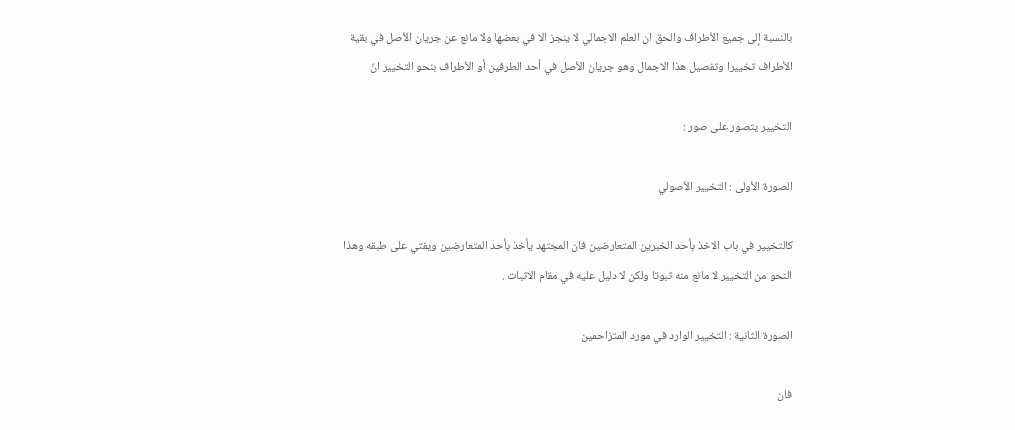بالنسبة إلى جميع الأطراف والحق ان العلم الاجمالي لا ينجز الا في بعضها ولا مانع عن جريان الأصل في بقية الأطراف تخييرا وتفصيل هذا الاجمال وهو جريان الأصل في أحد الطرفين أو الأطراف بنحو التخيير انّ

التخيير يتصور على صور :

الصورة الأولى : التخيير الأصولي

كالتخيير في باب الاخذ بأحد الخبرين المتعارضين فان المجتهد يأخذ بأحد المتعارضين ويفتي على طبقه وهذا النحو من التخيير لا مانع منه ثبوتا ولكن لا دليل عليه في مقام الاثبات .

الصورة الثانية : التخيير الوارد في مورد المتزاحمين

فان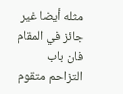مثله أيضا غير جائز في المقام فان باب التزاحم متقوم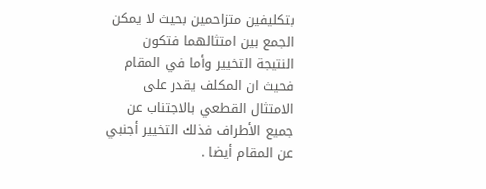بتكليفين متزاحمين بحيث لا يمكن الجمع بين امتثالهما فتكون النتيجة التخيير وأما في المقام فحيث ان المكلف يقدر على الامتثال القطعي بالاجتناب عن جميع الأطراف فذلك التخيير أجنبي عن المقام أيضا .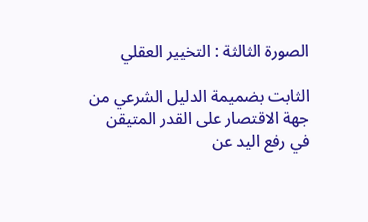الصورة الثالثة : التخيير العقلي

الثابت بضميمة الدليل الشرعي من جهة الاقتصار على القدر المتيقن في رفع اليد عن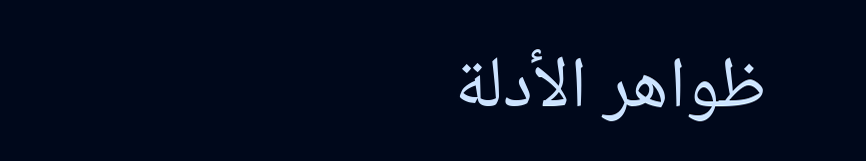ظواهر الأدلة